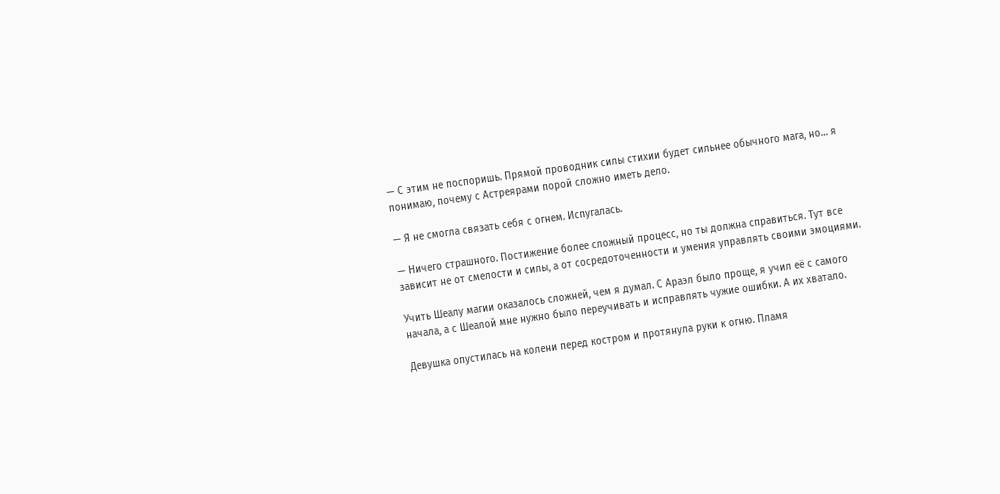— С этим не поспоришь. Прямой проводник силы стихии будет сильнее обычного мага, но… я понимаю, почему с Астреярами порой сложно иметь дело.

— Я не смогла связать себя с огнем. Испугалась.

— Ничего страшного. Постижение более сложный процесс, но ты должна справиться. Тут все зависит не от смелости и силы, а от сосредоточенности и умения управлять своими эмоциями.

Учить Шеалу магии оказалось сложней, чем я думал. С Араэл было проще, я учил её с самого начала, а с Шеалой мне нужно было переучивать и исправлять чужие ошибки. А их хватало.

Девушка опустилась на колени перед костром и протянула руки к огню. Пламя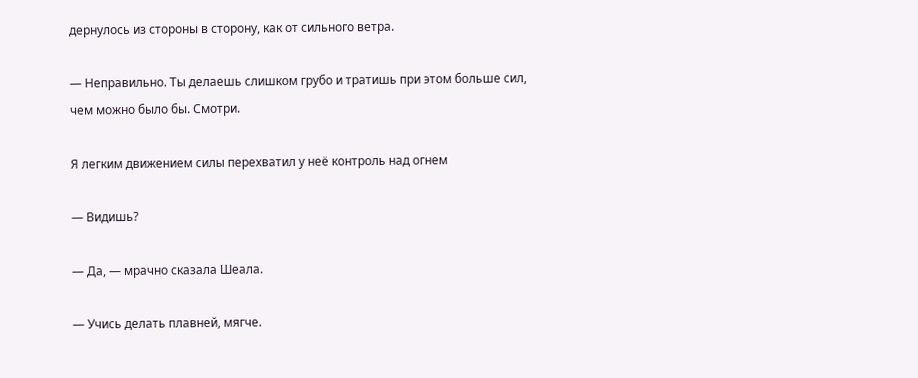дернулось из стороны в сторону, как от сильного ветра.

— Неправильно. Ты делаешь слишком грубо и тратишь при этом больше сил, чем можно было бы. Смотри.

Я легким движением силы перехватил у неё контроль над огнем

— Видишь?

— Да, — мрачно сказала Шеала.

— Учись делать плавней, мягче.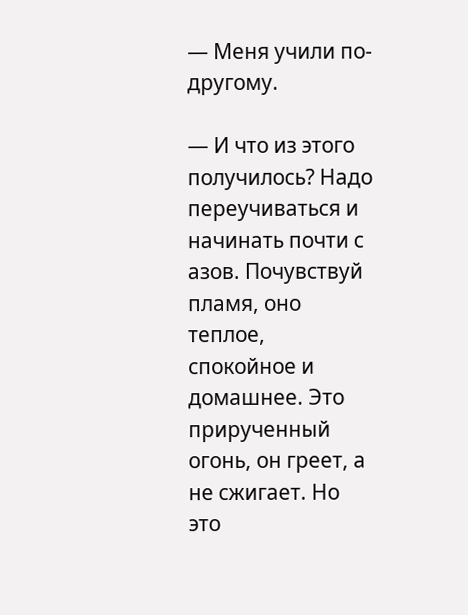— Меня учили по-другому.

— И что из этого получилось? Надо переучиваться и начинать почти с азов. Почувствуй пламя, оно теплое, спокойное и домашнее. Это прирученный огонь, он греет, а не сжигает. Но это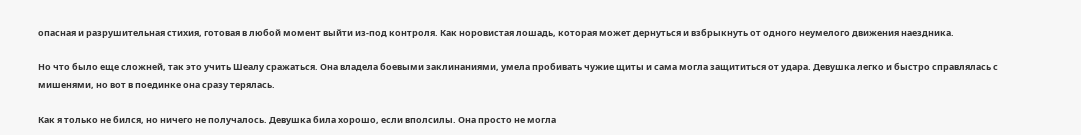опасная и разрушительная стихия, готовая в любой момент выйти из-под контроля. Как норовистая лошадь, которая может дернуться и взбрыкнуть от одного неумелого движения наездника.

Но что было еще сложней, так это учить Шеалу сражаться. Она владела боевыми заклинаниями, умела пробивать чужие щиты и сама могла защититься от удара. Девушка легко и быстро справлялась с мишенями, но вот в поединке она сразу терялась.

Как я только не бился, но ничего не получалось. Девушка била хорошо, если вполсилы. Она просто не могла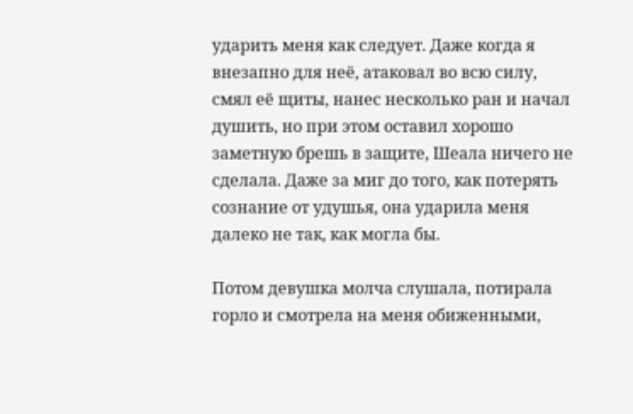ударить меня как следует. Даже когда я внезапно для неё, атаковал во всю силу, смял её щиты, нанес несколько ран и начал душить, но при этом оставил хорошо заметную брешь в защите, Шеала ничего не сделала. Даже за миг до того, как потерять сознание от удушья, она ударила меня далеко не так, как могла бы.

Потом девушка молча слушала, потирала горло и смотрела на меня обиженными,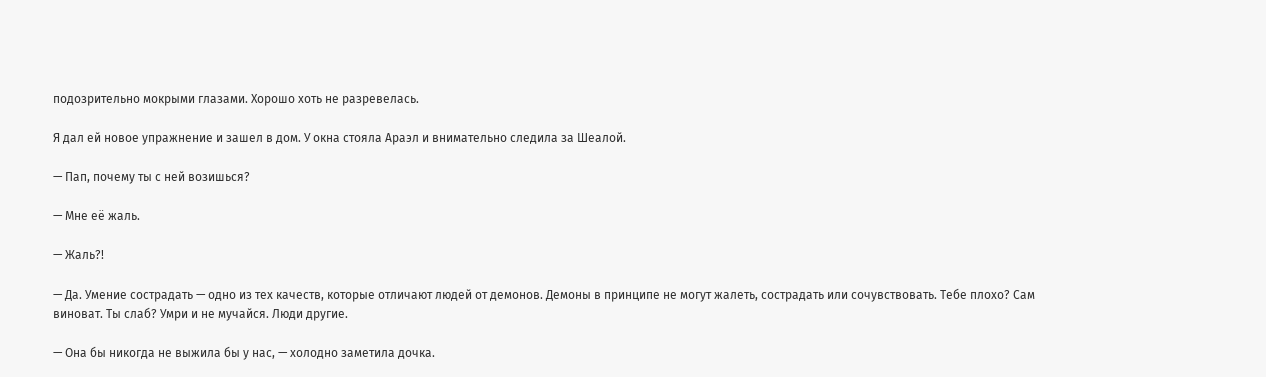подозрительно мокрыми глазами. Хорошо хоть не разревелась.

Я дал ей новое упражнение и зашел в дом. У окна стояла Араэл и внимательно следила за Шеалой.

— Пап, почему ты с ней возишься?

— Мне её жаль.

— Жаль?!

— Да. Умение сострадать — одно из тех качеств, которые отличают людей от демонов. Демоны в принципе не могут жалеть, сострадать или сочувствовать. Тебе плохо? Сам виноват. Ты слаб? Умри и не мучайся. Люди другие.

— Она бы никогда не выжила бы у нас, — холодно заметила дочка.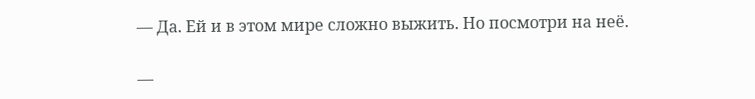— Да. Ей и в этом мире сложно выжить. Но посмотри на неё.

—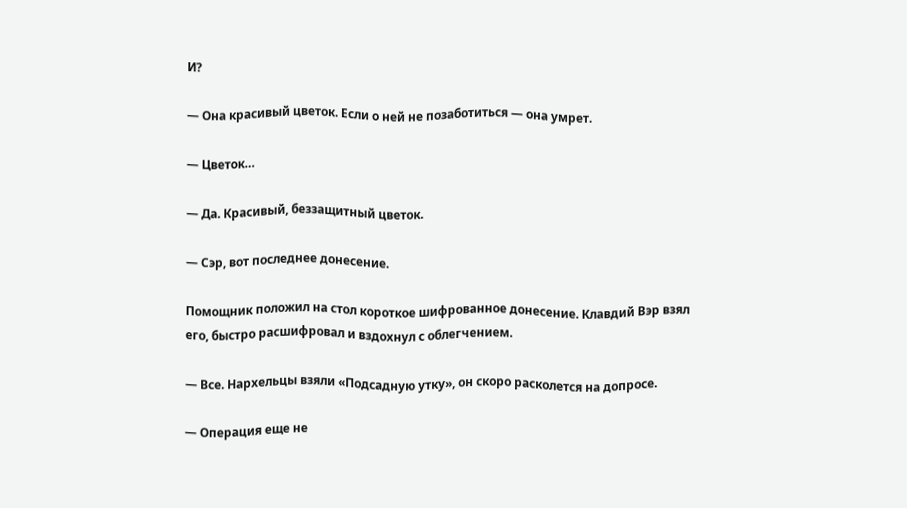И?

— Она красивый цветок. Если о ней не позаботиться — она умрет.

— Цветок…

— Да. Красивый, беззащитный цветок.

— Сэр, вот последнее донесение.

Помощник положил на стол короткое шифрованное донесение. Клавдий Вэр взял его, быстро расшифровал и вздохнул с облегчением.

— Все. Нархельцы взяли «Подсадную утку», он скоро расколется на допросе.

— Операция еще не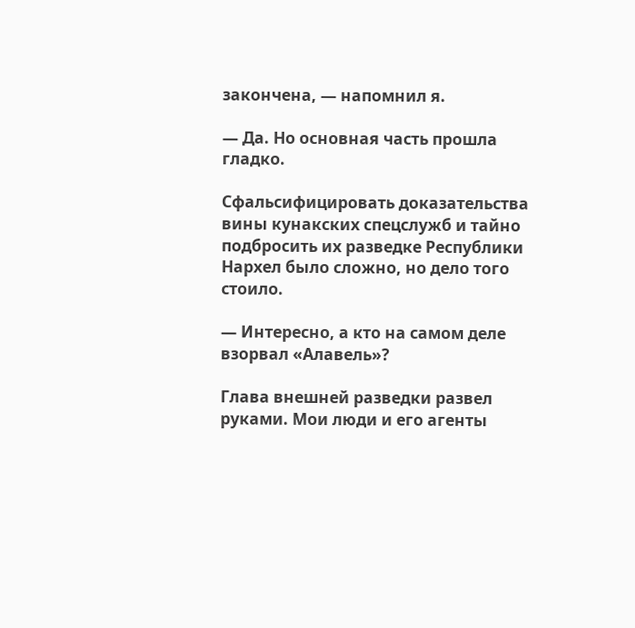закончена, — напомнил я.

— Да. Но основная часть прошла гладко.

Сфальсифицировать доказательства вины кунакских спецслужб и тайно подбросить их разведке Республики Нархел было сложно, но дело того стоило.

— Интересно, а кто на самом деле взорвал «Алавель»?

Глава внешней разведки развел руками. Мои люди и его агенты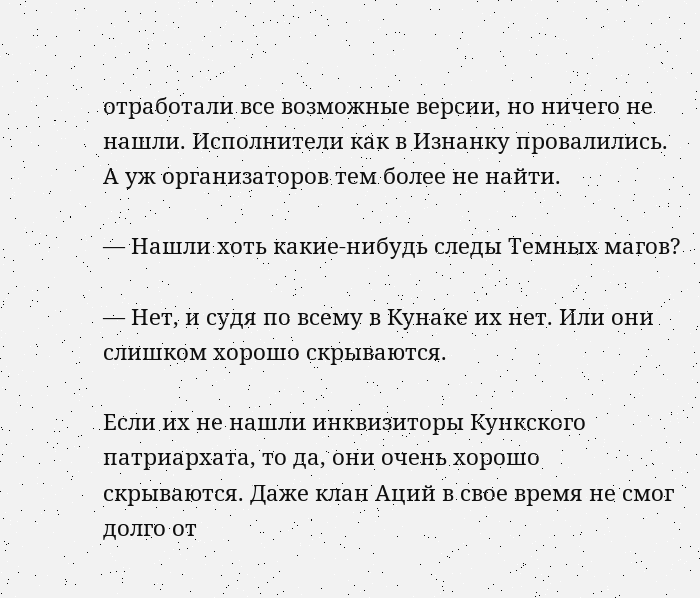отработали все возможные версии, но ничего не нашли. Исполнители как в Изнанку провалились. А уж организаторов тем более не найти.

— Нашли хоть какие-нибудь следы Темных магов?

— Нет, и судя по всему в Кунаке их нет. Или они слишком хорошо скрываются.

Если их не нашли инквизиторы Кункского патриархата, то да, они очень хорошо скрываются. Даже клан Аций в свое время не смог долго от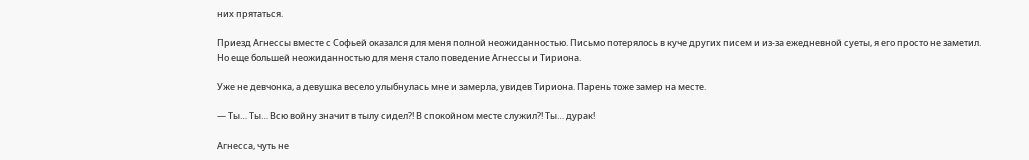них прятаться.

Приезд Агнессы вместе с Софьей оказался для меня полной неожиданностью. Письмо потерялось в куче других писем и из-за ежедневной суеты, я его просто не заметил. Но еще большей неожиданностью для меня стало поведение Агнессы и Тириона.

Уже не девчонка, а девушка весело улыбнулась мне и замерла, увидев Тириона. Парень тоже замер на месте.

— Ты… Ты… Всю войну значит в тылу сидел?! В спокойном месте служил?! Ты… дурак!

Агнесса, чуть не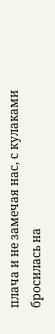плача и не замечая нас, с кулаками бросилась на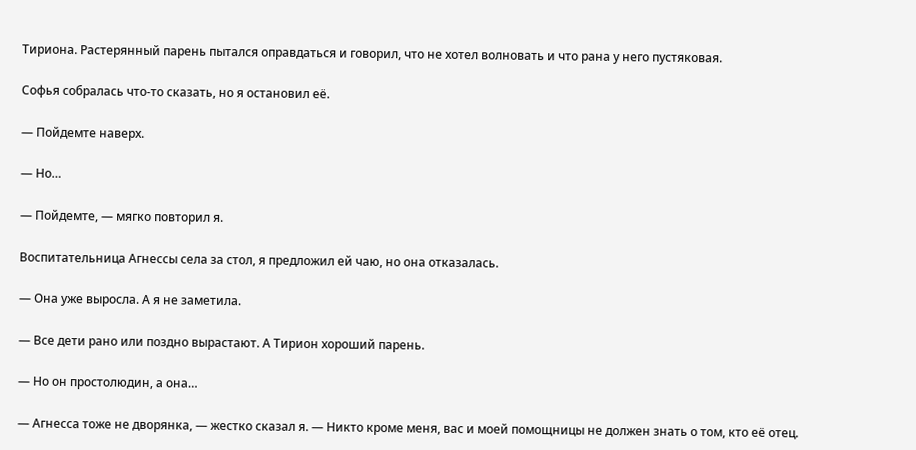Тириона. Растерянный парень пытался оправдаться и говорил, что не хотел волновать и что рана у него пустяковая.

Софья собралась что-то сказать, но я остановил её.

— Пойдемте наверх.

— Но…

— Пойдемте, — мягко повторил я.

Воспитательница Агнессы села за стол, я предложил ей чаю, но она отказалась.

— Она уже выросла. А я не заметила.

— Все дети рано или поздно вырастают. А Тирион хороший парень.

— Но он простолюдин, а она…

— Агнесса тоже не дворянка, — жестко сказал я. — Никто кроме меня, вас и моей помощницы не должен знать о том, кто её отец.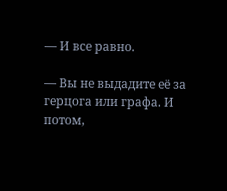— И все равно.

— Вы не выдадите её за герцога или графа. И потом,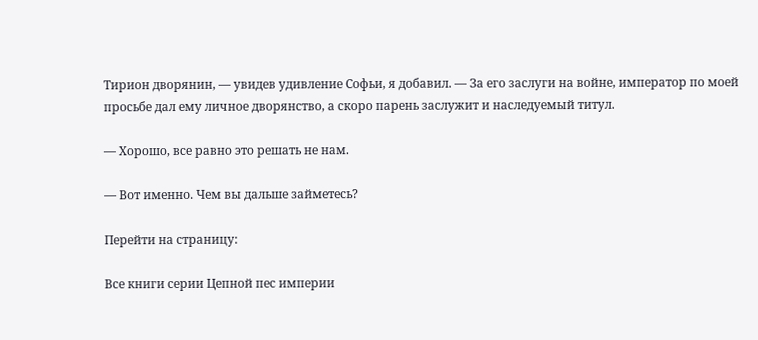Тирион дворянин, — увидев удивление Софьи, я добавил. — За его заслуги на войне, император по моей просьбе дал ему личное дворянство, а скоро парень заслужит и наследуемый титул.

— Хорошо, все равно это решать не нам.

— Вот именно. Чем вы дальше займетесь?

Перейти на страницу:

Все книги серии Цепной пес империи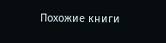Похожие книги